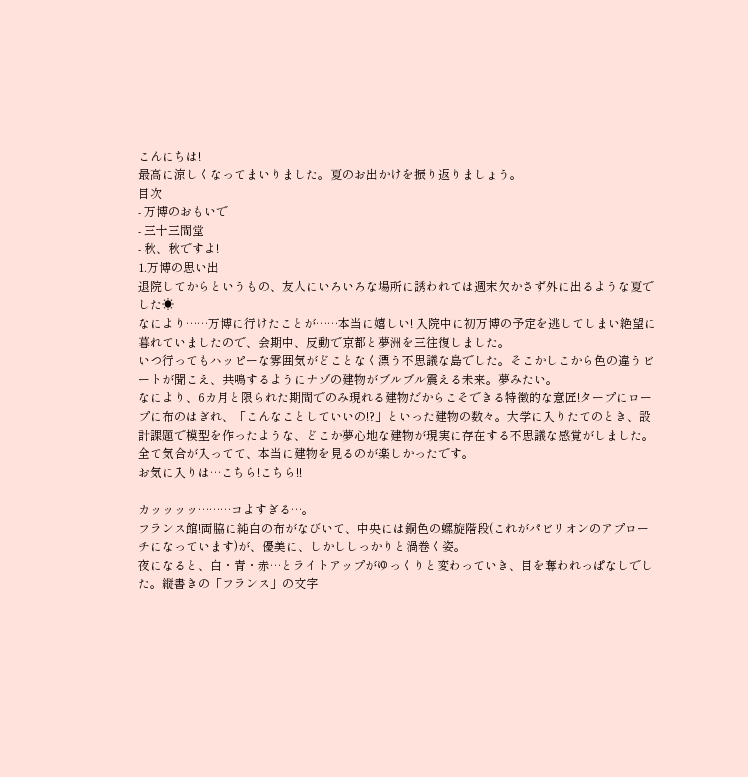こんにちは!
最高に涼しくなってまいりました。夏のお出かけを振り返りましょう。
目次
- 万博のおもいで
- 三十三間堂
- 秋、秋ですよ!
1.万博の思い出
退院してからというもの、友人にいろいろな場所に誘われては週末欠かさず外に出るような夏でした☀
なにより……万博に行けたことが……本当に嬉しい! 入院中に初万博の予定を逃してしまい絶望に暮れていましたので、会期中、反動で京都と夢洲を三往復しました。
いつ行ってもハッピーな雰囲気がどことなく漂う不思議な島でした。そこかしこから色の違うビートが聞こえ、共鳴するようにナゾの建物がブルブル震える未来。夢みたい。
なにより、6カ月と限られた期間でのみ現れる建物だからこそできる特徴的な意匠!タープにロープに布のはぎれ、「こんなことしていいの!?」といった建物の数々。大学に入りたてのとき、設計課題で模型を作ったような、どこか夢心地な建物が現実に存在する不思議な感覚がしました。全て気合が入ってて、本当に建物を見るのが楽しかったです。
お気に入りは…こちら!こちら!!

カッッッッ………コよすぎる…。
フランス館!両脇に純白の布がなびいて、中央には銅色の螺旋階段(これがパビリオンのアプローチになっています)が、優美に、しかししっかりと渦巻く姿。
夜になると、白・青・赤…とライトアップがゆっくりと変わっていき、目を奪われっぱなしでした。縦書きの「フランス」の文字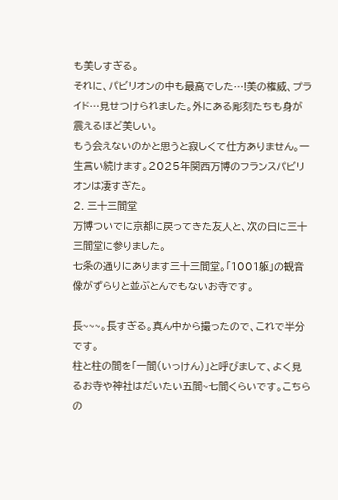も美しすぎる。
それに、パビリオンの中も最高でした…!美の権威、プライド…見せつけられました。外にある彫刻たちも身が震えるほど美しい。
もう会えないのかと思うと寂しくて仕方ありません。一生言い続けます。2025年関西万博のフランスパビリオンは凄すぎた。
2. 三十三間堂
万博ついでに京都に戻ってきた友人と、次の日に三十三間堂に参りました。
七条の通りにあります三十三間堂。「1001躯」の観音像がずらりと並ぶとんでもないお寺です。

長~~~。長すぎる。真ん中から撮ったので、これで半分です。
柱と柱の間を「一間(いっけん)」と呼びまして、よく見るお寺や神社はだいたい五間~七間くらいです。こちらの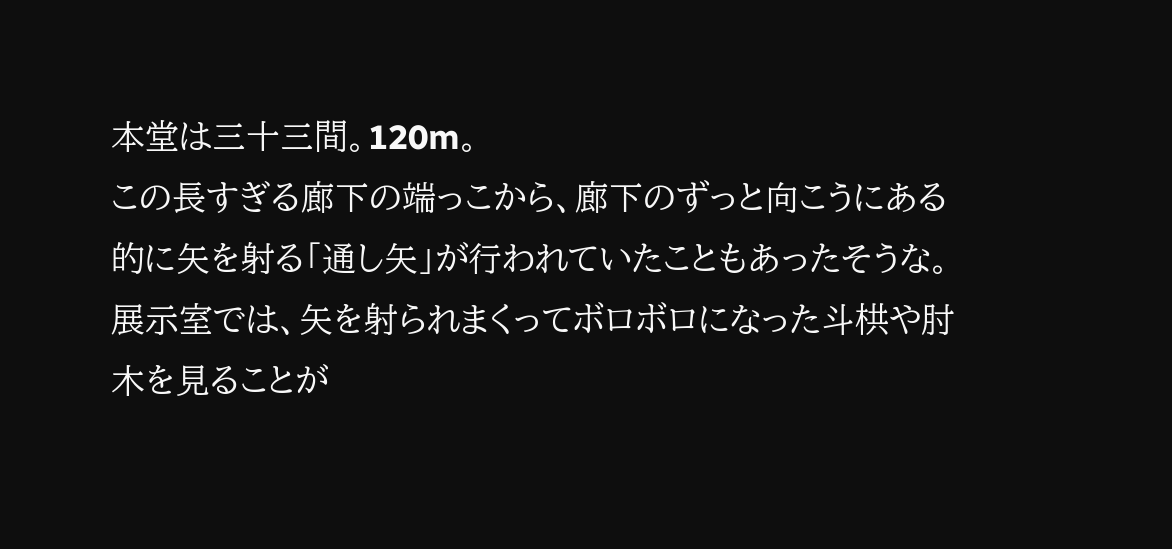本堂は三十三間。120m。
この長すぎる廊下の端っこから、廊下のずっと向こうにある的に矢を射る「通し矢」が行われていたこともあったそうな。展示室では、矢を射られまくってボロボロになった斗栱や肘木を見ることが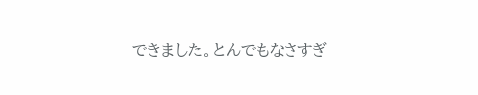できました。とんでもなさすぎ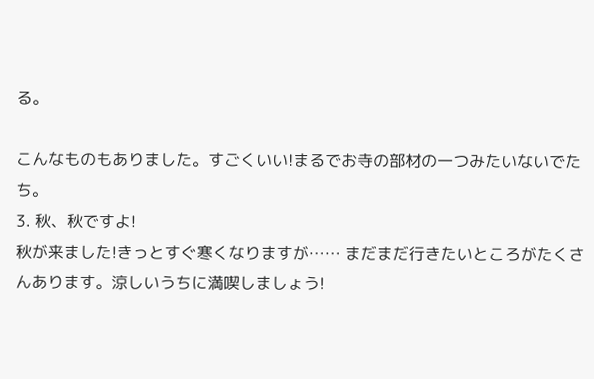る。

こんなものもありました。すごくいい!まるでお寺の部材の一つみたいないでたち。
3. 秋、秋ですよ!
秋が来ました!きっとすぐ寒くなりますが…… まだまだ行きたいところがたくさんあります。涼しいうちに満喫しましょう!